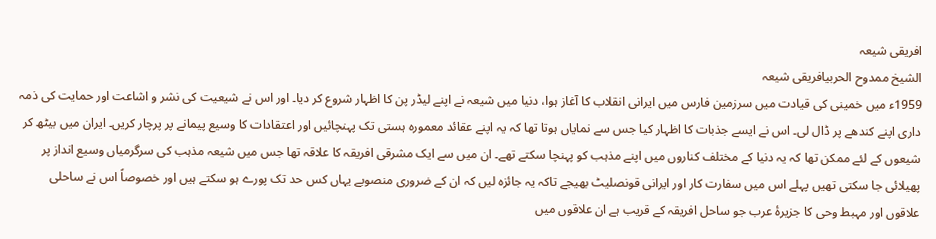افریقی شیعہ
الشیخ ممدوح الحربیافریقی شیعہ
1959ء میں خمینی کی قیادت میں سرزمین فارس میں ایرانی انقلاب کا آغاز ہوا، دنیا میں شیعہ نے اپنے لیڈر پن کا اظہار شروع کر دیا۔ اور اس نے شیعیت کی نشر و اشاعت اور حمایت کی ذمہ داری اپنے کندھے پر ڈال لی۔ اس نے ایسے جذبات کا اظہار کیا جس سے نمایاں ہوتا تھا کہ یہ اپنے عقائد معمورہ ہستی تک پہنچائیں اور اعتقادات کا وسیع پیمانے پر پرچار کریں۔ ایران میں بیٹھ کر شیعوں کے لئے ممکن تھا کہ یہ دنیا کے مختلف کناروں میں اپنے مذہب کو پہنچا سکتے تھے۔ ان میں سے ایک مشرقی افریقہ کا علاقہ تھا جس میں شیعہ مذہب کی سرگرمیاں وسیع انداز پر پھیلائی جا سکتی تھیں پہلے اس میں سفارت کار اور ایرانی قونصلیٹ بھیجے تاکہ یہ جائزہ لیں کہ ان کے ضروری منصوبے یہاں کس حد تک پورے ہو سکتے ہیں اور خصوصاً اس نے ساحلی علاقوں اور مہبط وحی کا جزیرۀ عرب جو ساحل افریقہ کے قریب ہے ان علاقوں میں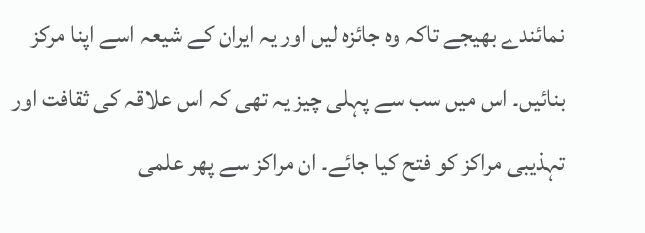نمائندے بھیجے تاکہ وہ جائزہ لیں اور یہ ایران کے شیعہ اسے اپنا مرکز بنائیں۔ اس میں سب سے پہلی چیز یہ تھی کہ اس علاقہ کی ثقافت اور تہذیبی مراکز کو فتح کیا جائے۔ ان مراکز سے پھر علمی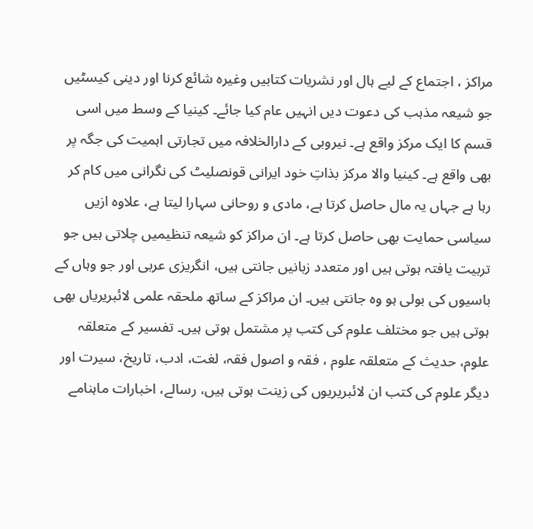مراکز ، اجتماع کے لیے ہال اور نشریات کتابیں وغیرہ شائع کرنا اور دینی کیسٹیں جو شیعہ مذہب کی دعوت دیں انہیں عام کیا جائے۔ کینیا کے وسط میں اسی قسم کا ایک مرکز واقع ہے۔ نیروبی کے دارالخلافہ میں تجارتی اہمیت کی جگہ پر بھی واقع ہے۔ کینیا والا مرکز بذاتِ خود ایرانی قونصلیٹ کی نگرانی میں کام کر رہا ہے جہاں یہ مال حاصل کرتا ہے، مادی و روحانی سہارا لیتا ہے، علاوہ ازیں سیاسی حمایت بھی حاصل کرتا ہے۔ ان مراکز کو شیعہ تنظیمیں چلاتی ہیں جو تربیت یافتہ ہوتی ہیں اور متعدد زبانیں جانتی ہیں، انگریزی عربی اور جو وہاں کے باسیوں کی بولی ہو وہ جانتی ہیں۔ ان مراکز کے ساتھ ملحقہ علمی لائبریریاں بھی ہوتی ہیں جو مختلف علوم کی کتب پر مشتمل ہوتی ہیں۔ تفسیر کے متعلقہ علوم، حدیث کے متعلقہ علوم ، فقہ و اصول فقہ، لغت، ادب، تاریخ، سیرت اور دیگر علوم کی کتب ان لائبریریوں کی زینت ہوتی ہیں، رسالے، اخبارات ماہنامے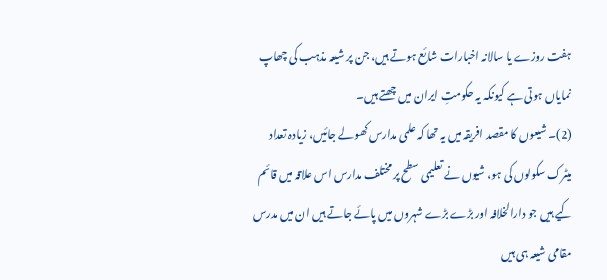ہفت روزے یا سالانہ اخبارات شائع ہوتے ہیں، جن پر شیعہ مذہب کی چھاپ نمایاں ہوتی ہے کیونکہ یہ حکومتِ ایران میں چھتے ہیں۔
(2)۔ شیعوں کا مقصد افریقہ میں یہ تھا کہ علمی مدارس کھولے جائیں، زیادہ تعداد میٹرک سکولوں کی ہو، شیوں نے تعلیمی سطح پر مختلف مدارس اس علاقہ میں قائم کیے ہیں جو دارالخلافہ اور بڑے بڑے شہروں میں پائے جاتے ہیں ان میں مدرس مقامی شیعہ ہی ہیں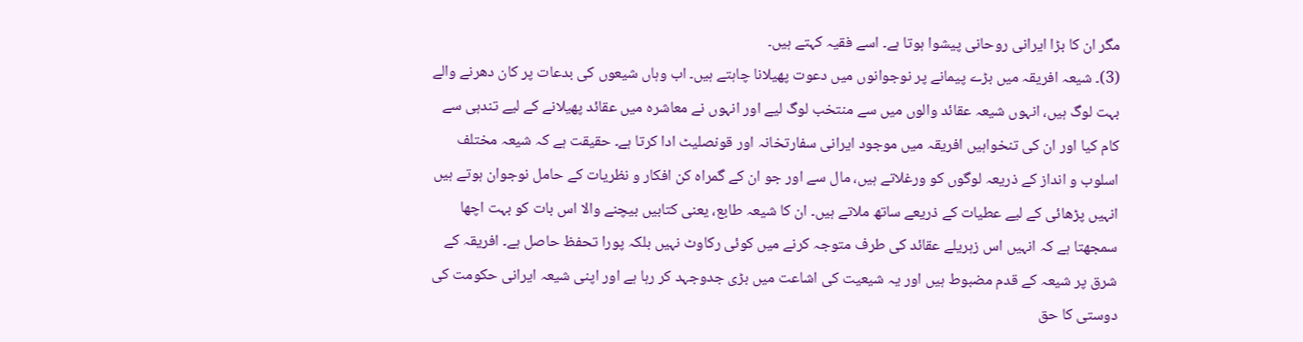مگر ان کا بڑا ایرانی روحانی پیشوا ہوتا ہے۔ اسے فقیہ کہتے ہیں۔
(3)۔ شیعہ افریقہ میں بڑے پیمانے پر نوجوانوں میں دعوت پھیلانا چاہتے ہیں۔ اب وہاں شیعوں کی بدعات پر کان دھرنے والے بہت لوگ ہیں، انہوں شیعہ عقائد والوں میں سے منتخب لوگ لیے اور انہوں نے معاشرہ میں عقائد پھیلانے کے لیے تندہی سے کام کیا اور ان کی تنخواہیں افریقہ میں موجود ایرانی سفارتخانہ اور قونصلیٹ ادا کرتا ہے۔ حقیقت ہے کہ شیعہ مختلف اسلوب و انداز کے ذریعہ لوگوں کو ورغلاتے ہیں، مال سے اور جو ان کے گمراہ کن افکار و نظریات کے حامل نوجوان ہوتے ہیں انہیں پڑھائی کے لیے عطیات کے ذریعے ساتھ ملاتے ہیں۔ ان کا شیعہ طابع، یعنی کتابیں بیچنے والا اس بات کو بہت اچھا سمجھتا ہے کہ انہیں اس زہریلے عقائد کی طرف متوجہ کرنے میں کوئی رکاوٹ نہیں بلکہ پورا تحفظ حاصل ہے۔ افریقہ کے شرق پر شیعہ کے قدم مضبوط ہیں اور یہ شیعیت کی اشاعت میں بڑی جدوجہد کر رہا ہے اور اپنی شیعہ ایرانی حکومت کی دوستی کا حق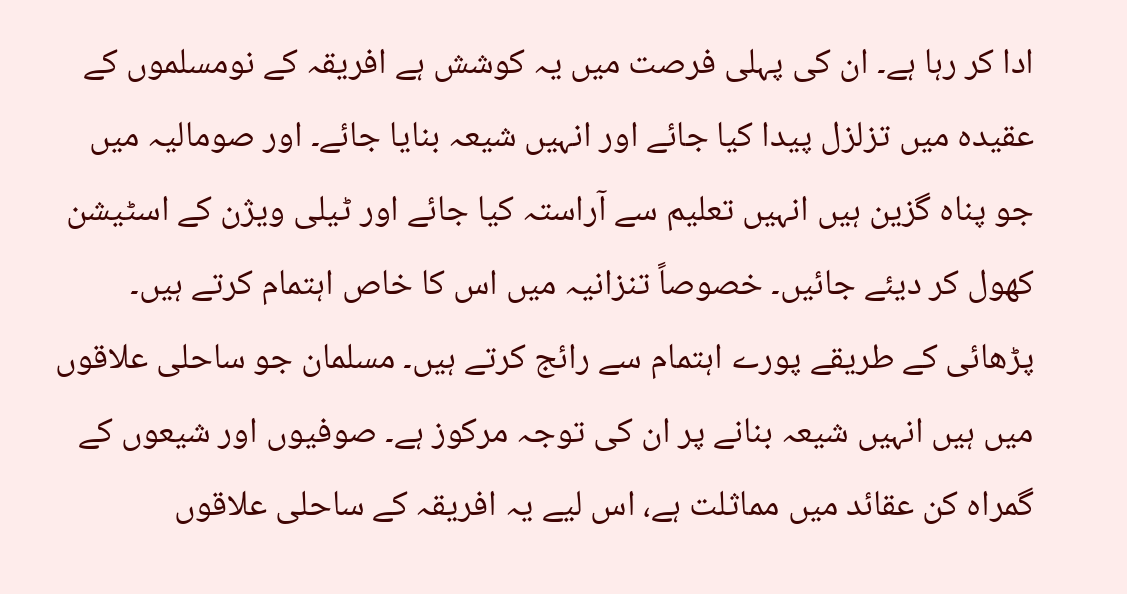ادا کر رہا ہے۔ ان کی پہلی فرصت میں یہ کوشش ہے افریقہ کے نومسلموں کے عقیدہ میں تزلزل پیدا کیا جائے اور انہیں شیعہ بنایا جائے۔ اور صومالیہ میں جو پناہ گزین ہیں انہیں تعلیم سے آراستہ کیا جائے اور ٹیلی ویژن کے اسٹیشن کھول کر دیئے جائیں۔ خصوصاً تنزانیہ میں اس کا خاص اہتمام کرتے ہیں۔ پڑھائی کے طریقے پورے اہتمام سے رائج کرتے ہیں۔ مسلمان جو ساحلی علاقوں میں ہیں انہیں شیعہ بنانے پر ان کی توجہ مرکوز ہے۔ صوفیوں اور شیعوں کے گمراہ کن عقائد میں مماثلت ہے، اس لیے یہ افریقہ کے ساحلی علاقوں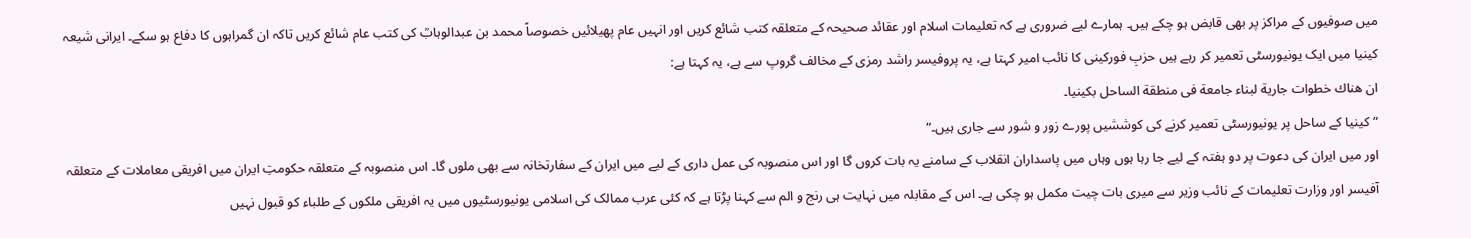میں صوفیوں کے مراکز پر بھی قابض ہو چکے ہیں۔ ہمارے لیے ضروری ہے کہ تعلیمات اسلام اور عقائد صحیحہ کے متعلقہ کتب شائع کریں اور انہیں عام پھیلائیں خصوصاً محمد بن عبدالوہابؒ کی کتب عام شائع کریں تاکہ ان گمراہوں کا دفاع ہو سکے۔ ایرانی شیعہ کینیا میں ایک یونیورسٹی تعمیر کر رہے ہیں حزبِ فورکینی کا نائب امیر کہتا ہے، یہ پروفیسر راشد رمزی کے مخالف گروپ سے ہے، یہ کہتا ہے:
ان هناك خطوات جارية لبناء جامعة فی منطقة الساحل بكينيا۔
”کینیا کے ساحل پر یونیورسٹی تعمیر کرنے کی کوششیں پورے زور و شور سے جاری ہیں۔“
اور میں ایران کی دعوت پر دو ہفتہ کے لیے جا رہا ہوں وہاں میں پاسداران انقلاب کے سامنے یہ بات کروں گا اور اس منصوبہ کی عمل داری کے لیے میں ایران کے سفارتخانہ سے بھی ملوں گا۔ اس منصوبہ کے متعلقہ حکومتِ ایران میں افریقی معاملات کے متعلقہ آفیسر اور وزارت تعلیمات کے نائب وزیر سے میری بات چیت مکمل ہو چکی ہے۔ اس کے مقابلہ میں نہایت ہی رنج و الم سے کہنا پڑتا ہے کہ کئی عرب ممالک کی اسلامی یونیورسٹیوں میں یہ افریقی ملکوں کے طلباء کو قبول نہیں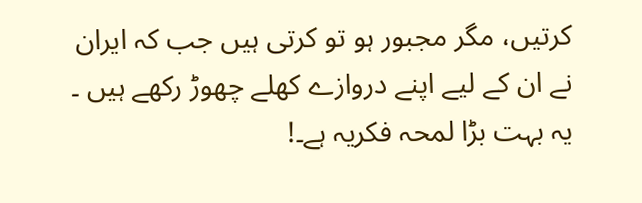کرتیں، مگر مجبور ہو تو کرتی ہیں جب کہ ایران نے ان کے لیے اپنے دروازے کھلے چھوڑ رکھے ہیں ۔ یہ بہت بڑا لمحہ فکریہ ہے۔!